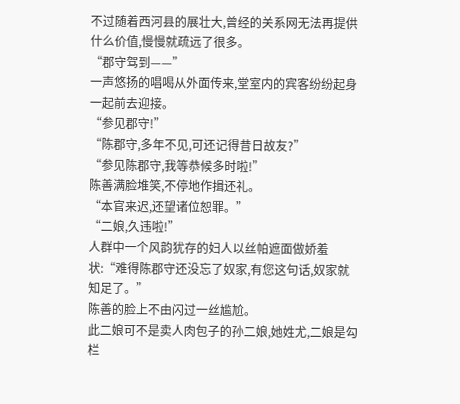不过随着西河县的展壮大,曾经的关系网无法再提供什么价值,慢慢就疏远了很多。
“郡守驾到——”
一声悠扬的唱喝从外面传来,堂室内的宾客纷纷起身一起前去迎接。
“参见郡守!”
“陈郡守,多年不见,可还记得昔日故友?”
“参见陈郡守,我等恭候多时啦!”
陈善满脸堆笑,不停地作揖还礼。
“本官来迟,还望诸位恕罪。”
“二娘,久违啦!”
人群中一个风韵犹存的妇人以丝帕遮面做娇羞状:“难得陈郡守还没忘了奴家,有您这句话,奴家就知足了。”
陈善的脸上不由闪过一丝尴尬。
此二娘可不是卖人肉包子的孙二娘,她姓尤,二娘是勾栏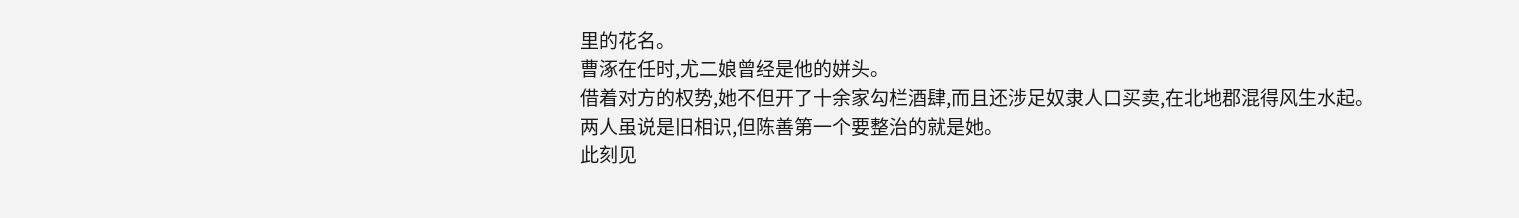里的花名。
曹涿在任时,尤二娘曾经是他的姘头。
借着对方的权势,她不但开了十余家勾栏酒肆,而且还涉足奴隶人口买卖,在北地郡混得风生水起。
两人虽说是旧相识,但陈善第一个要整治的就是她。
此刻见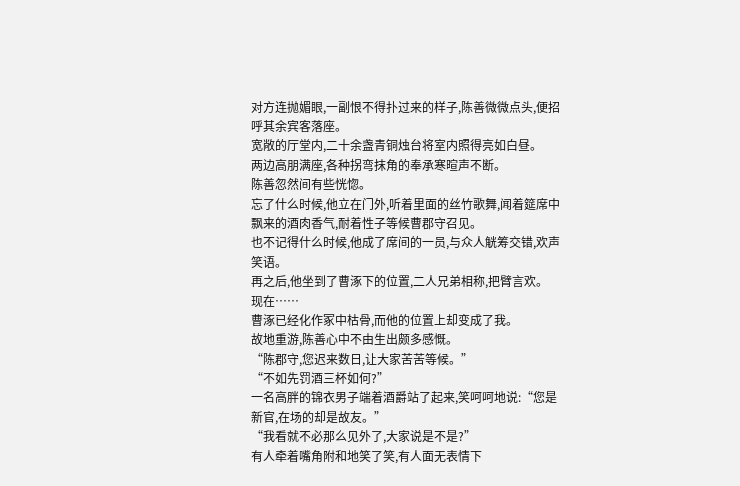对方连抛媚眼,一副恨不得扑过来的样子,陈善微微点头,便招呼其余宾客落座。
宽敞的厅堂内,二十余盏青铜烛台将室内照得亮如白昼。
两边高朋满座,各种拐弯抹角的奉承寒暄声不断。
陈善忽然间有些恍惚。
忘了什么时候,他立在门外,听着里面的丝竹歌舞,闻着筵席中飘来的酒肉香气,耐着性子等候曹郡守召见。
也不记得什么时候,他成了席间的一员,与众人觥筹交错,欢声笑语。
再之后,他坐到了曹涿下的位置,二人兄弟相称,把臂言欢。
现在……
曹涿已经化作冢中枯骨,而他的位置上却变成了我。
故地重游,陈善心中不由生出颇多感慨。
“陈郡守,您迟来数日,让大家苦苦等候。”
“不如先罚酒三杯如何?”
一名高胖的锦衣男子端着酒爵站了起来,笑呵呵地说:“您是新官,在场的却是故友。”
“我看就不必那么见外了,大家说是不是?”
有人牵着嘴角附和地笑了笑,有人面无表情下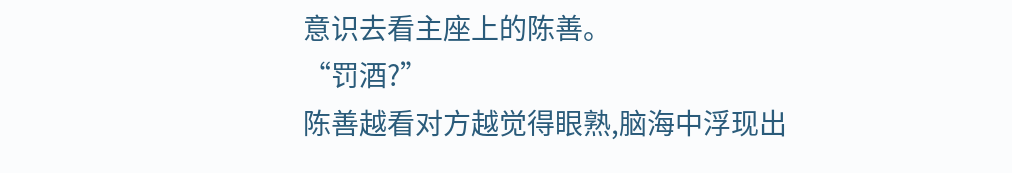意识去看主座上的陈善。
“罚酒?”
陈善越看对方越觉得眼熟,脑海中浮现出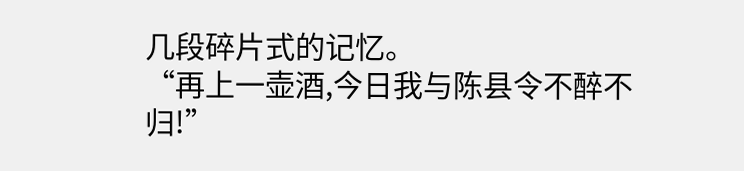几段碎片式的记忆。
“再上一壶酒,今日我与陈县令不醉不归!”